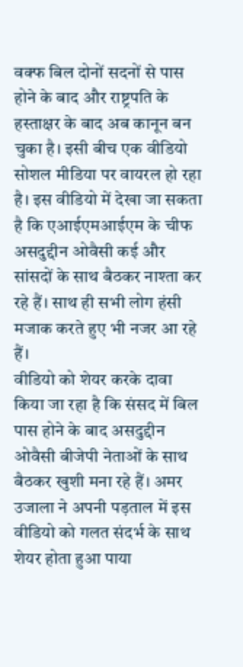वक्फ बिल दोनों सदनों से पास होने के बाद और राष्ट्रपति के हस्ताक्षर के बाद अब कानून बन चुका है। इसी बीच एक वीडियो सोशल मीडिया पर वायरल हो रहा है। इस वीडियो में देखा जा सकता है कि एआईएमआईएम के चीफ असदुद्दीन ओवैसी कई और सांसदों के साथ बैठकर नाश्ता कर रहे हैं। साथ ही सभी लोग हंसी मजाक करते हुए भी नजर आ रहे हैं।
वीडियो को शेयर करके दावा किया जा रहा है कि संसद में बिल पास होने के बाद असदुद्दीन ओवैसी बीजेपी नेताओं के साथ बैठकर खुशी मना रहे हैं। अमर उजाला ने अपनी पड़ताल में इस वीडियो को गलत संदर्भ के साथ शेयर होता हुआ पाया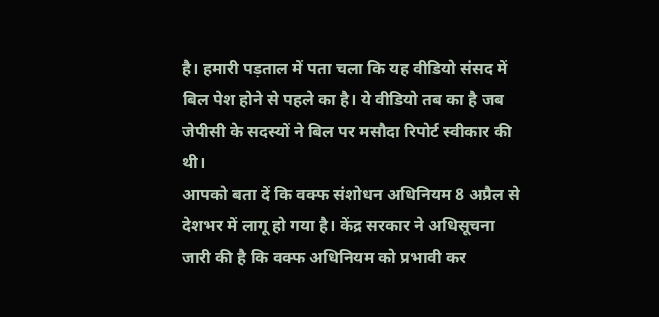है। हमारी पड़ताल में पता चला कि यह वीडियो संसद में बिल पेश होने से पहले का है। ये वीडियो तब का है जब जेपीसी के सदस्यों ने बिल पर मसौदा रिपोर्ट स्वीकार की थी।
आपको बता दें कि वक्फ संशोधन अधिनियम 8 अप्रैल से देशभर में लागू हो गया है। केंद्र सरकार ने अधिसूचना जारी की है कि वक्फ अधिनियम को प्रभावी कर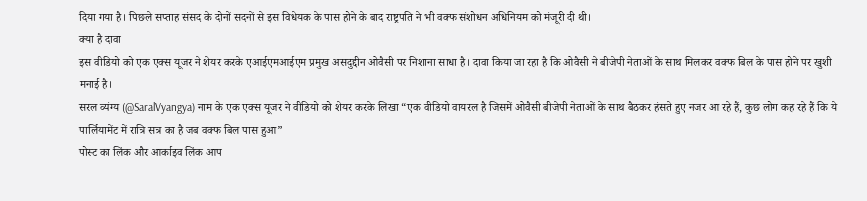दिया गया है। पिछले सप्ताह संसद के दोनों सदनों से इस विधेयक के पास होने के बाद राष्ट्रपति ने भी वक्फ संशोधन अधिनियम को मंजूरी दी थी।
क्या है दावा
इस वीडियो को एक एक्स यूजर ने शेयर करके एआईएमआईएम प्रमुख असदुद्दीन ओवैसी पर निशाना साधा है। दावा किया जा रहा है कि ओवैसी ने बीजेपी नेताओं के साथ मिलकर वक्फ बिल के पास होने पर खुशी मनाई है।
सरल व्यंग्य (@SaralVyangya) नाम के एक एक्स यूजर ने वीडियो को शेयर करके लिखा “एक वीडियो वायरल है जिसमें ओवैसी बीजेपी नेताओं के साथ बैठकर हंसते हुए नजर आ रहे हैं, कुछ लोग कह रहे हैं कि ये पार्लियामेंट में रात्रि सत्र का है जब वक्फ बिल पास हुआ”
पोस्ट का लिंक और आर्काइव लिंक आप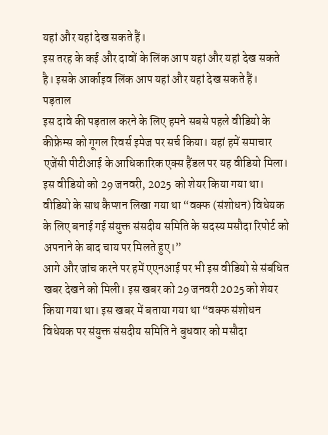यहां और यहां देख सकते हैं।
इस तरह के कई और दावों के लिंक आप यहां और यहां देख सकते है। इसके आर्काइव लिंक आप यहां और यहां देख सकते हैं।
पड़ताल
इस दावे की पड़ताल करने के लिए हमने सबसे पहले वीडियो के कीफ्रेम्स को गूगल रिवर्स इमेज पर सर्च किया। यहां हमें समाचार एजेंसी पीटीआई के आधिकारिक एक्स हैंडल पर यह वीडियो मिला। इस वीडियो को 29 जनवरी, 2025 को शेयर किया गया था। वीडियो के साथ कैप्शन लिखा गया था “वक्फ (संशोधन) विधेयक के लिए बनाई गई संयुक्त संसदीय समिति के सदस्य मसौदा रिपोर्ट को अपनाने के बाद चाय पर मिलते हुए।”
आगे और जांच करने पर हमें एएनआई पर भी इस वीडियो से संबंधित खबर देखने को मिली। इस खबर को 29 जनवरी 2025 को शेयर किया गया था। इस खबर में बताया गया था “वक्फ संशोधन विधेयक पर संयुक्त संसदीय समिति ने बुधवार को मसौदा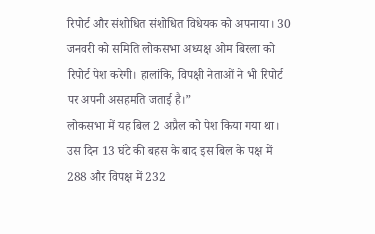रिपोर्ट और संशोधित संशोधित विधेयक को अपनाया। 30 जनवरी को समिति लोकसभा अध्यक्ष ओम बिरला को रिपोर्ट पेश करेगी। हालांकि, विपक्षी नेताओं ने भी रिपोर्ट पर अपनी असहमति जताई है।”
लोकसभा में यह बिल 2 अप्रैल को पेश किया गया था। उस दिन 13 घंटे की बहस के बाद इस बिल के पक्ष में 288 और विपक्ष में 232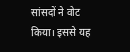सांसदों ने वोट किया। इससे यह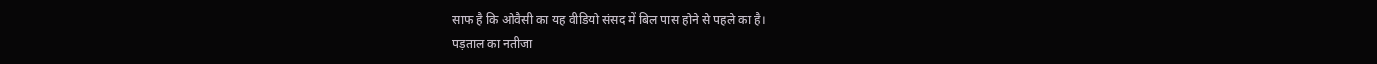साफ है कि ओवैसी का यह वीडियो संसद में बिल पास होने से पहले का है।
पड़ताल का नतीजा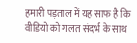हमारी पड़ताल में यह साफ है कि वीडियो को गलत संदर्भ के साथ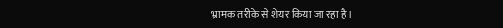भ्रामक तरीके से शेयर किया जा रहा है।